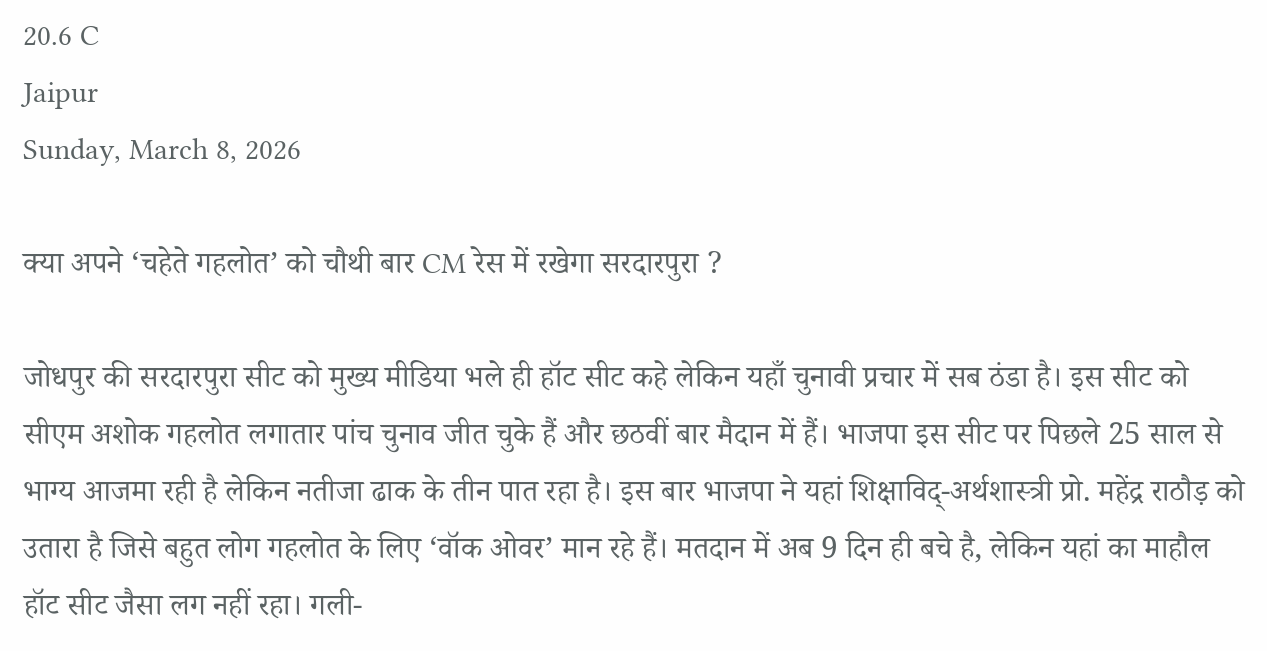20.6 C
Jaipur
Sunday, March 8, 2026

क्या अपने ‘चहेते गहलोत’ को चौथी बार CM रेस में रखेगा सरदारपुरा ?

जोधपुर की सरदारपुरा सीट को मुख्य मीडिया भले ही हॉट सीट कहे लेकिन यहाँ चुनावी प्रचार में सब ठंडा है। इस सीट को सीएम अशोक गहलोत लगातार पांच चुनाव जीत चुके हैं और छठवीं बार मैदान में हैं। भाजपा इस सीट पर पिछले 25 साल से भाग्य आजमा रही है लेकिन नतीजा ढाक के तीन पात रहा है। इस बार भाजपा ने यहां शिक्षाविद्-अर्थशास्त्री प्रो. महेंद्र राठौड़ को उतारा है जिसे बहुत लोग गहलोत के लिए ‘वॉक ओवर’ मान रहे हैं। मतदान में अब 9 दिन ही बचे है, लेकिन यहां का माहौल हॉट सीट जैसा लग नहीं रहा। गली-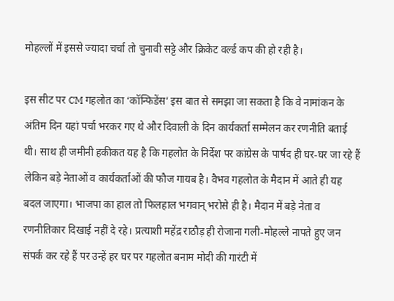मोहल्लों में इससे ज्यादा चर्चा तो चुनावी सट्टे और क्रिकेट वर्ल्ड कप की हो रही है।

इस सीट पर CM गहलोत का ‘कॉन्फिडेंस’ इस बात से समझा जा सकता है कि वे नामांकन के अंतिम दिन यहां पर्चा भरकर गए थे और दिवाली के दिन कार्यकर्ता सम्मेलन कर रणनीति बताई थी। साथ ही जमीनी हकीकत यह है कि गहलोत के निर्देश पर कांग्रेस के पार्षद ही घर-घर जा रहे हैं लेकिन बड़े नेताओं व कार्यकर्ताओं की फौज गायब है। वैभव गहलोत के मैदान में आते ही यह बदल जाएगा। भाजपा का हाल तो फिलहाल भगवान् भरोसे ही है। मैदान में बड़े नेता व रणनीतिकार दिखाई नहीं दे रहे। प्रत्याशी महेंद्र राठौड़ ही रोजाना गली-मोहल्ले नापते हुए जन संपर्क कर रहे हैं पर उन्हें हर घर पर गहलोत बनाम मोदी की गारंटी में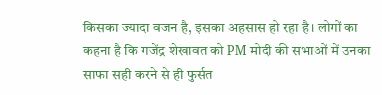किसका ज्यादा वजन है, इसका अहसास हो रहा है। लोगों का कहना है कि गजेंद्र शेखावत को PM मोदी की सभाओं में उनका साफा सही करने से ही फुर्सत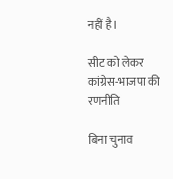नहीं है।

सीट को लेकर कांग्रेस-भाजपा की रणनीति

बिना चुनाव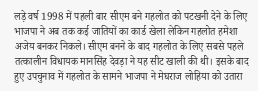लड़े वर्ष 1998 में पहली बार सीएम बने गहलोत को पटखनी देने के लिए भाजपा ने अब तक कई जातियों का कार्ड खेला लेकिन गहलोत हमेशा अजेय बनकर निकले। सीएम बनने के बाद गहलोत के लिए सबसे पहले तत्कालीन विधायक मानसिंह देवड़ा ने यह सीट खाली की थी। इसके बाद हुए उपचुनाव में गहलोत के सामने भाजपा ने मेघराज लोहिया को उतारा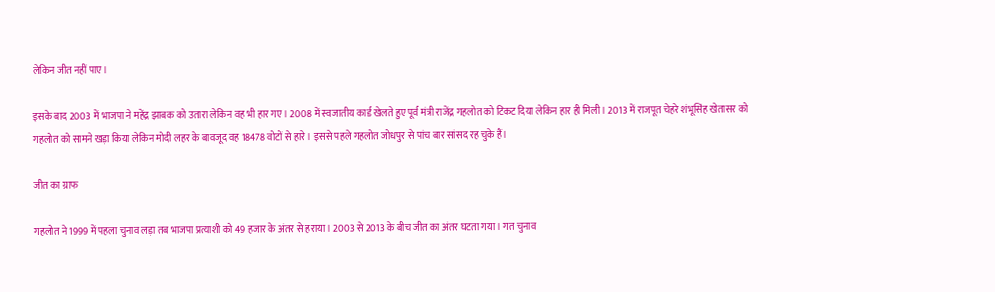लेकिन जीत नहीं पाए।

इसके बाद 2003 में भाजपा ने महेंद्र झाबक को उतारा लेकिन वह भी हार गए। 2008 में स्वजातीय कार्ड खेलते हुए पूर्व मंत्री राजेंद्र गहलोत को टिकट दिया लेकिन हार ही मिली। 2013 में राजपूत चेहरे शंभूसिंह खेतासर को गहलोत को सामने खड़ा किया लेकिन मोदी लहर के बावजूद वह 18478 वोटों से हारे। इससे पहले गहलोत जोधपुर से पांच बार सांसद रह चुके हैं।

जीत का ग्राफ

गहलोत ने 1999 में पहला चुनाव लड़ा तब भाजपा प्रत्याशी को 49 हजार के अंतर से हराया। 2003 से 2013 के बीच जीत का अंतर घटता गया। गत चुनाव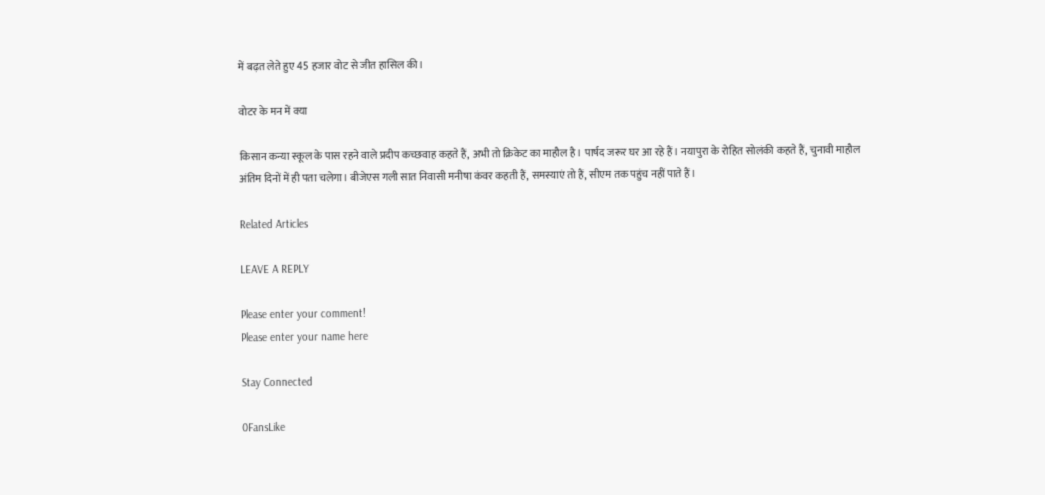में बढ़त लेते हुए 45 हजार वोट से जीत हासिल की।

वोटर के मन में क्या

किसान कन्या स्कूल के पास रहने वाले प्रदीप कच्छवाह कहते हैं, अभी तो क्रिकेट का माहौल है। पार्षद जरूर घर आ रहे हैं। नयापुरा के रोहित सोलंकी कहते हैं, चुनावी माहौल अंतिम दिनों में ही पता चलेगा। बीजेएस गली सात निवासी मनीषा कंवर कहती हैं, समस्याएं तो हैं, सीएम तक पहुंच नहीं पाते हैं।

Related Articles

LEAVE A REPLY

Please enter your comment!
Please enter your name here

Stay Connected

0FansLike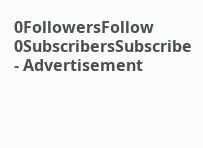0FollowersFollow
0SubscribersSubscribe
- Advertisement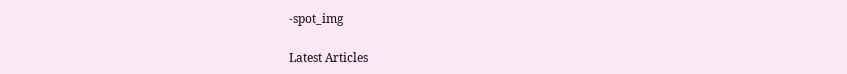-spot_img

Latest Articles